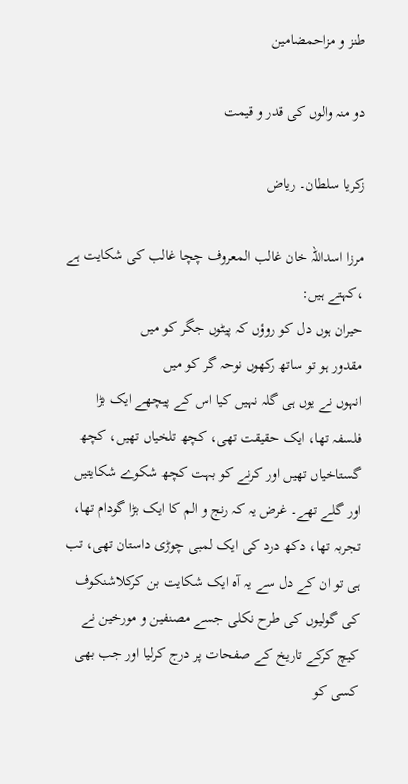طنز و مزاحمضامین

دو منہ والوں کی قدر و قیمت

زکریا سلطان۔ ریاض

مرزا اسداللہ خان غالب المعروف چچا غالب کی شکایت ہے ،کہتے ہیں:
حیران ہوں دل کو روؤں کہ پیٹوں جگر کو میں
مقدور ہو تو ساتھ رکھوں نوحہ گر کو میں
انہوں نے یوں ہی گلہ نہیں کیا اس کے پیچھے ایک بڑا فلسفہ تھا، ایک حقیقت تھی، کچھ تلخیاں تھیں، کچھ گستاخیاں تھیں اور کرنے کو بہت کچھ شکوے شکایتیں اور گلے تھے۔ غرض یہ کہ رنج و الم کا ایک بڑا گودام تھا، تجربہ تھا، دکھ درد کی ایک لمبی چوڑی داستان تھی، تب ہی تو ان کے دل سے یہ آہ ایک شکایت بن کرکلاشنکوف کی گولیوں کی طرح نکلی جسے مصنفین و مورخین نے کیچ کرکے تاریخ کے صفحات پر درج کرلیا اور جب بھی کسی کو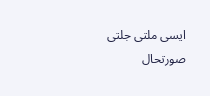ایسی ملتی جلتی صورتحال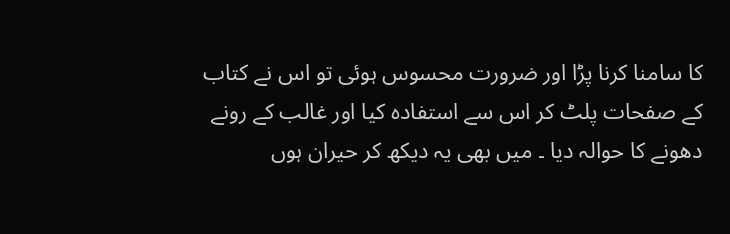کا سامنا کرنا پڑا اور ضرورت محسوس ہوئی تو اس نے کتاب کے صفحات پلٹ کر اس سے استفادہ کیا اور غالب کے رونے دھونے کا حوالہ دیا ۔ میں بھی یہ دیکھ کر حیران ہوں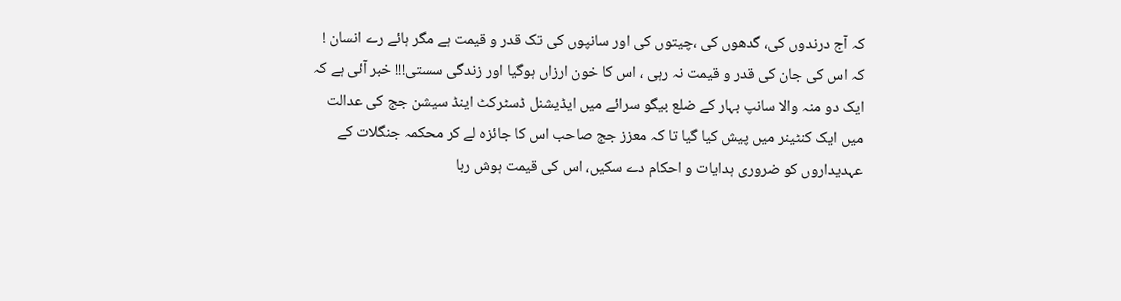کہ آج درندوں کی، گدھوں کی ،چیتوں کی اور سانپوں کی تک قدر و قیمت ہے مگر ہائے رے انسان ! کہ اس کی جان کی قدر و قیمت نہ رہی ، اس کا خون ارزاں ہوگیا اور زندگی سستی!!! خبر آئی ہے کہ ایک دو منہ والا سانپ بہار کے ضلع بیگو سرائے میں ایڈیشنل ڈسٹرکٹ اینڈ سیشن جج کی عدالت میں ایک کنٹینر میں پیش کیا گیا تا کہ معزز جج صاحب اس کا جائزہ لے کر محکمہ جنگلات کے عہدیداروں کو ضروری ہدایات و احکام دے سکیں، اس کی قیمت ہوش ربا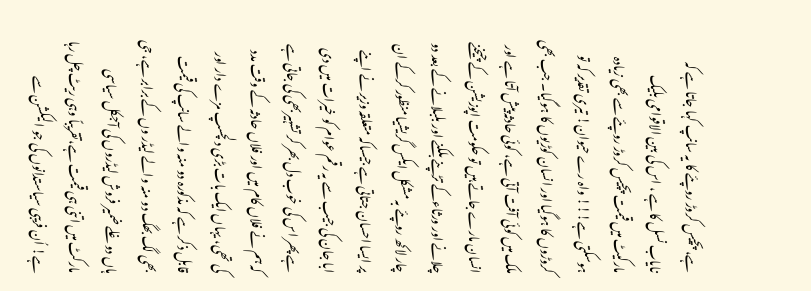ہے، پچیس کروڑ روپئے کا یہ سانپ کہا جاتا ہے کہ نایاب نسل کا ہے ، اس کی بین الاقوامی بلیک مارکیٹ میں قیمت پچیس کروڑ روپئے سے بھی زیادہ ہوسکتی ہے!!! واہ رے حیوان! تیری تقدیر کہ تو کروڑوں کا ہوگیا اور انسان کوڑیوں کا ہوگیا۔ جب بھی ملک میں کوئی آفت آتی ہے، کوئی حادثہ پیش آتا ہے اور انسان مارے جاتے ہیں تو حکومت اپوزیشن کے چیخنے چلانے اور ورثاءکے تڑپنے بلکنے اور بلبلانے کے بعد دو چار لاکھ روپئے بہ مشکل ایکس گریشیا منظور کرکے ان پر ایسا احسان جتاتی ہے جیساکہ متعلقہ وزیر نے اپنے ابا جان کی جیب سے یہ رقم عوام کو خیرات میں دی ہے پھر اس کی خوب دل بھر کر تشہیربھی کی جاتی ہے کہ ہم نے فلاں کام میں اور فلاں حادثہ کے وقت مدد کی تھی، یہاں ایک بات بڑی دلچسپ مزے دار اور قابل ذکر ہے کہ مذکورہ دو منہ والے سانپ کی قیمت بھی لگ بھگ دو منہ والے لیڈر وں کے برابر ہے، جی ہاں دوغلے ضمیر فروش لیڈروں کی آجکل سیاسی مارکٹ میں اتنی ہی قیمت ہے،تقریباً وہی ریٹ چل رہا ہے! اُن فریبی سیاستدانوں کی جو الیکشن سے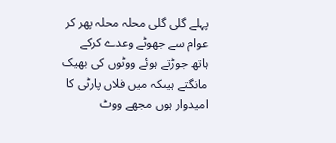پہلے گلی گلی محلہ محلہ پھر کر عوام سے جھوٹے وعدے کرکے ہاتھ جوڑتے ہوئے ووٹوں کی بھیک مانگتے ہیںکہ میں فلاں پارٹی کا امیدوار ہوں مجھے ووٹ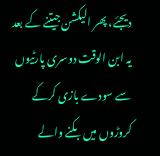دیجئے، پھر الیکشن جیتنے کے بعد یہ ابن الوقت دوسری پارٹیوں سے سودے بازی کرکے کروڑوں میں بکنے والے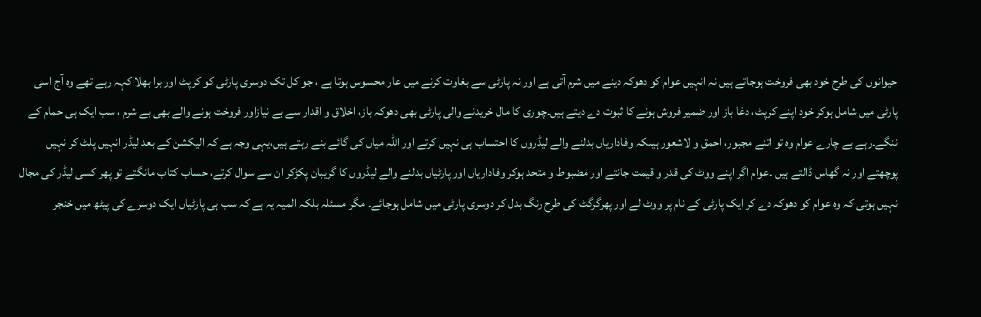حیوانوں کی طرح خود بھی فروخت ہوجاتے ہیں نہ انہیں عوام کو دھوکہ دینے میں شرم آتی ہے اور نہ پارٹی سے بغاوت کرنے میں عار محسوس ہوتا ہے ، جو کل تک دوسری پارٹی کو کرپٹ اور برا بھلا کہہ رہے تھے وہ آج اسی پارٹی میں شامل ہوکر خود اپنے کرپٹ، دغا باز اور ضمیر فروش ہونے کا ثبوت دے دیتے ہیں۔چوری کا مال خریدنے والی پارٹی بھی دھوکہ باز، اخلاق و اقدار سے بے نیازاور فروخت ہونے والے بھی بے شرم ، سب ایک ہی حمام کے ننگے۔رہے بے چارے عوام وہ تو اتنے مجبور، احمق و لاشعور ہیںکہ وفاداریاں بدلنے والے لیڈروں کا احتساب ہی نہیں کرتے اور اللہ میاں کی گائے بنے رہتے ہیں،یہی وجہ ہے کہ الیکشن کے بعد لیڈر انہیں پلٹ کر نہیں پوچھتے اور نہ گھاس ڈالتے ہیں ۔عوام اگر اپنے ووٹ کی قدر و قیمت جانتے اور مضبوط و متحد ہوکر وفاداریاں اور پارٹیاں بدلنے والے لیڈروں کا گریبان پکڑکر ان سے سوال کرتے، حساب کتاب مانگتے تو پھر کسی لیڈر کی مجال نہیں ہوتی کہ وہ عوام کو دھوکہ دے کر ایک پارٹی کے نام پر ووٹ لے اور پھرگرگٹ کی طرح رنگ بدل کر دوسری پارٹی میں شامل ہوجائے۔ مگر مسئلہ بلکہ المیہ یہ ہے کہ سب ہی پارٹیاں ایک دوسرے کی پیٹھ میں خنجر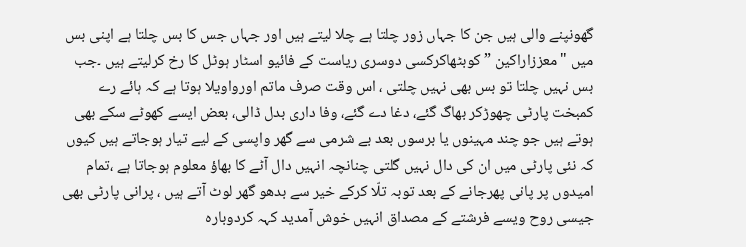گھونپنے والی ہیں جن کا جہاں زور چلتا ہے چلا لیتے ہیں اور جہاں جس کا بس چلتا ہے اپنی بس میں "معززاراکین ” کوبٹھاکرکسی دوسری ریاست کے فائیو اسٹار ہوٹل کا رخ کرلیتے ہیں ۔جب بس نہیں چلتا تو بس بھی نہیں چلتی ، اس وقت صرف ماتم اورواویلا ہوتا ہے کہ ہائے رے کمبخت پارٹی چھوڑکر بھاگ گئے، دغا دے گئے، وفا داری بدل ڈالی، بعض ایسے کھوٹے سکے بھی ہوتے ہیں جو چند مہینوں یا برسوں بعد بے شرمی سے گھر واپسی کے لیے تیار ہوجاتے ہیں کیوں کہ نئی پارٹی میں ان کی دال نہیں گلتی چنانچہ انہیں دال آٹے کا بھاؤ معلوم ہوجاتا ہے ،تمام امیدوں پر پانی پھرجانے کے بعد توبہ تلّا کرکے خیر سے بدھو گھر لوٹ آتے ہیں ، پرانی پارٹی بھی جیسی روح ویسے فرشتے کے مصداق انہیں خوش آمدید کہہ کردوبارہ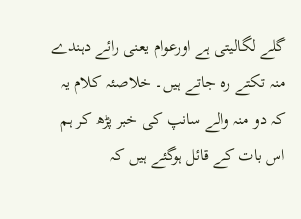گلے لگالیتی ہے اورعوام یعنی رائے دہندے منہ تکتے رہ جاتے ہیں۔ خلاصئہ کلام یہ کہ دو منہ والے سانپ کی خبر پڑھ کر ہم اس بات کے قائل ہوگئے ہیں کہ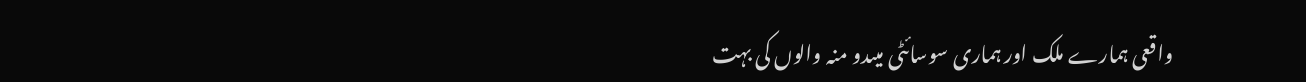واقعی ہمارے ملک اور ہماری سوسائٹی میںدو منہ والوں کی بہت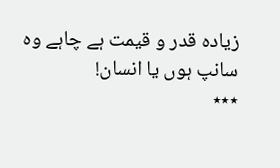زیادہ قدر و قیمت ہے چاہے وہ سانپ ہوں یا انسان!
٭٭٭